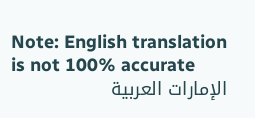Note: English translation is not 100% accurate
الإمارات العربية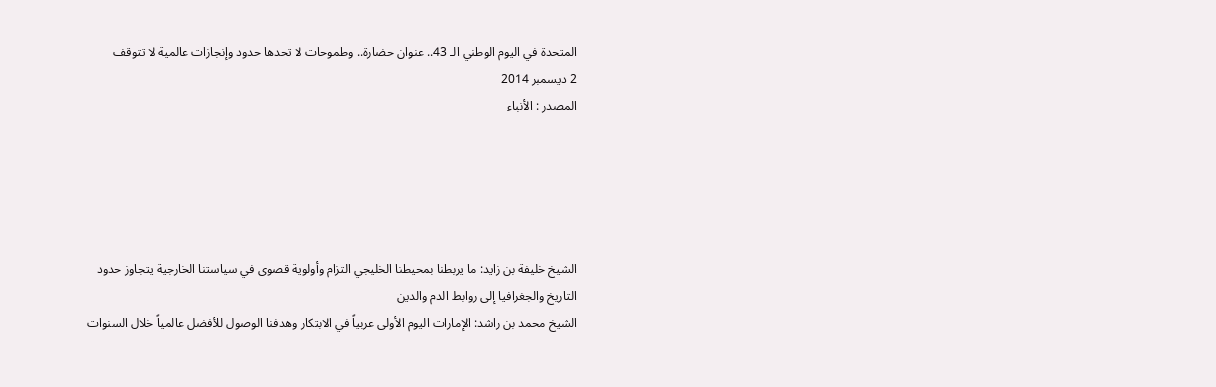المتحدة في اليوم الوطني الـ 43.. عنوان حضارة.. وطموحات لا تحدها حدود وإنجازات عالمية لا تتوقف
2 ديسمبر 2014
المصدر : الأنباء





الشيخ خليفة بن زايد: ما يربطنا بمحيطنا الخليجي التزام وأولوية قصوى في سياستنا الخارجية يتجاوز حدود التاريخ والجغرافيا إلى روابط الدم والدين
الشيخ محمد بن راشد: الإمارات اليوم الأولى عربياً في الابتكار وهدفنا الوصول للأفضل عالمياً خلال السنوات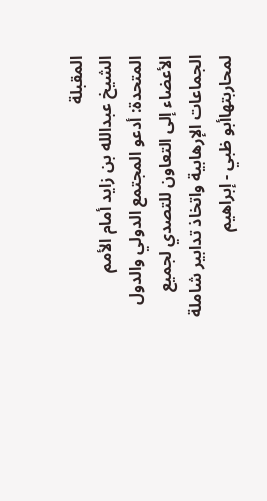المقبلة
الشيخ عبدالله بن زايد أمام الأمم المتحدة: أدعو المجتمع الدولي والدول الأعضاء إلى التعاون للتصدي لجميع الجماعات الإرهابية واتخاذ تدابير شاملة لمحاربتهاأبو ظبي - إبراهيم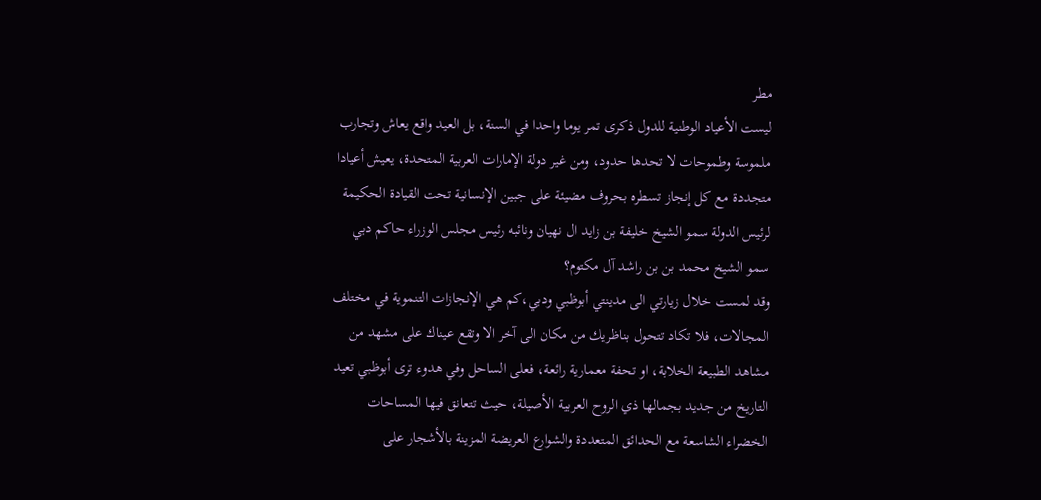مطر
ليست الأعياد الوطنية للدول ذكرى تمر يوما واحدا في السنة، بل العيد واقع يعاش وتجارب ملموسة وطموحات لا تحدها حدود، ومن غير دولة الإمارات العربية المتحدة، يعيش أعيادا متجددة مع كل إنجاز تسطره بحروف مضيئة على جبين الإنسانية تحت القيادة الحكيمة لرئيس الدولة سمو الشيخ خليفة بن زايد ال نهيان ونائبه رئيس مجلس الوزراء حاكم دبي سمو الشيخ محمد بن بن راشد آل مكتوم؟
وقد لمست خلال زيارتي الى مدينتي أبوظبي ودبي،كم هي الإنجازات التنموية في مختلف المجالات، فلا تكاد تتحول بناظريك من مكان الى آخر الا وتقع عيناك على مشهد من مشاهد الطبيعة الخلابة، او تحفة معمارية رائعة، فعلى الساحل وفي هدوء ترى أبوظبي تعيد التاريخ من جديد بجمالها ذي الروح العربية الأصيلة، حيث تتعانق فيها المساحات الخضراء الشاسعة مع الحدائق المتعددة والشوارع العريضة المزينة بالأشجار على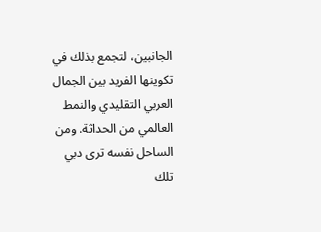الجانبين، لتجمع بذلك في تكوينها الفريد بين الجمال العربي التقليدي والنمط العالمي من الحداثة. ومن الساحل نفسه ترى دبي تلك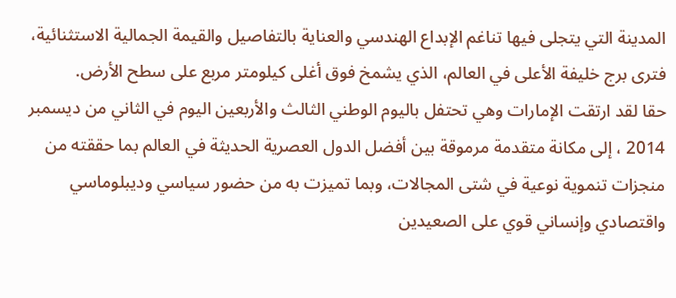المدينة التي يتجلى فيها تناغم الإبداع الهندسي والعناية بالتفاصيل والقيمة الجمالية الاستثنائية، فترى برج خليفة الأعلى في العالم، الذي يشمخ فوق أغلى كيلومتر مربع على سطح الأرض.
حقا لقد ارتقت الإمارات وهي تحتفل باليوم الوطني الثالث والأربعين اليوم في الثاني من ديسمبر 2014 ، إلى مكانة متقدمة مرموقة بين أفضل الدول العصرية الحديثة في العالم بما حققته من منجزات تنموية نوعية في شتى المجالات، وبما تميزت به من حضور سياسي وديبلوماسي واقتصادي وإنساني قوي على الصعيدين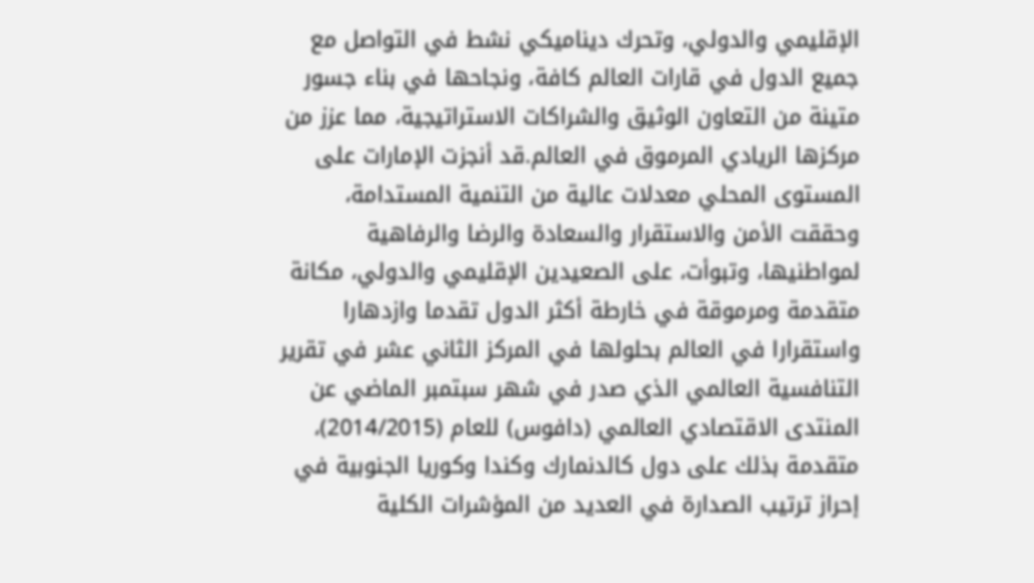الإقليمي والدولي، وتحرك ديناميكي نشط في التواصل مع جميع الدول في قارات العالم كافة، ونجاحها في بناء جسور متينة من التعاون الوثيق والشراكات الاستراتيجية، مما عزز من مركزها الريادي المرموق في العالم.قد أنجزت الإمارات على المستوى المحلي معدلات عالية من التنمية المستدامة، وحققت الأمن والاستقرار والسعادة والرضا والرفاهية لمواطنيها، وتبوأت، على الصعيدين الإقليمي والدولي، مكانة متقدمة ومرموقة في خارطة أكثر الدول تقدما وازدهارا واستقرارا في العالم بحلولها في المركز الثاني عشر في تقرير التنافسية العالمي الذي صدر في شهر سبتمبر الماضي عن المنتدى الاقتصادي العالمي (دافوس) للعام (2014/2015)، متقدمة بذلك على دول كالدنمارك وكندا وكوريا الجنوبية في إحراز ترتيب الصدارة في العديد من المؤشرات الكلية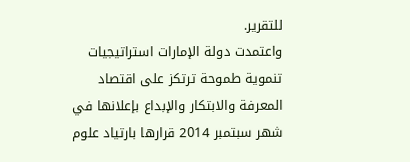للتقرير.
واعتمدت دولة الإمارات استراتيجيات تنموية طموحة ترتكز على اقتصاد المعرفة والابتكار والإبداع بإعلانها في شهر سبتمبر 2014 قرارها بارتياد علوم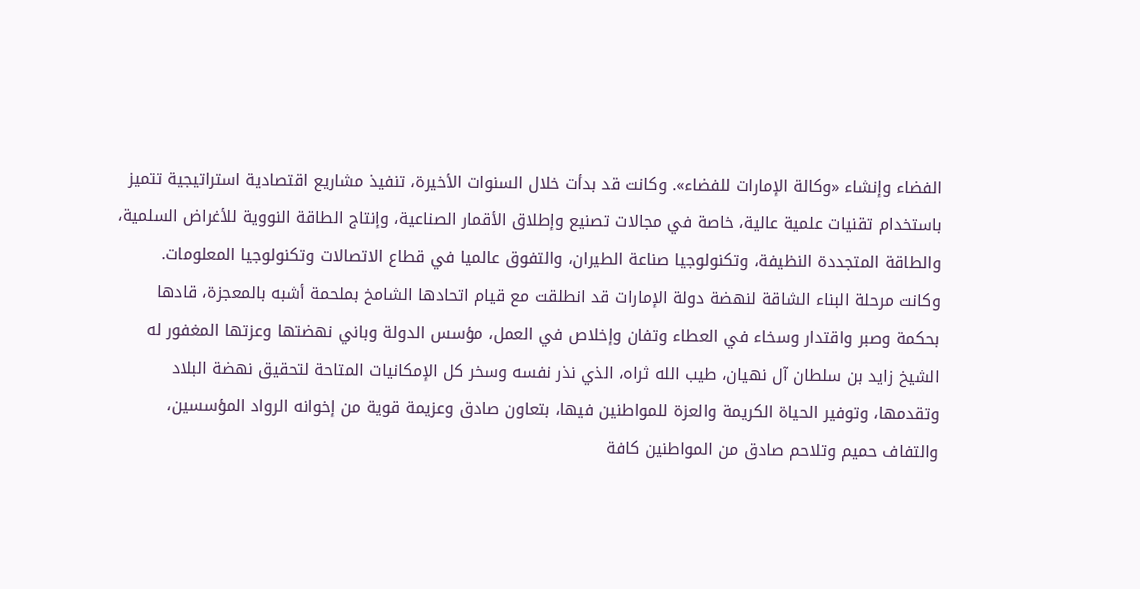الفضاء وإنشاء «وكالة الإمارات للفضاء». وكانت قد بدأت خلال السنوات الأخيرة، تنفيذ مشاريع اقتصادية استراتيجية تتميز باستخدام تقنيات علمية عالية، خاصة في مجالات تصنيع وإطلاق الأقمار الصناعية، وإنتاج الطاقة النووية للأغراض السلمية، والطاقة المتجددة النظيفة، وتكنولوجيا صناعة الطيران، والتفوق عالميا في قطاع الاتصالات وتكنولوجيا المعلومات.
وكانت مرحلة البناء الشاقة لنهضة دولة الإمارات قد انطلقت مع قيام اتحادها الشامخ بملحمة أشبه بالمعجزة، قادها بحكمة وصبر واقتدار وسخاء في العطاء وتفان وإخلاص في العمل، مؤسس الدولة وباني نهضتها وعزتها المغفور له الشيخ زايد بن سلطان آل نهيان، طيب الله ثراه، الذي نذر نفسه وسخر كل الإمكانيات المتاحة لتحقيق نهضة البلاد وتقدمها، وتوفير الحياة الكريمة والعزة للمواطنين فيها، بتعاون صادق وعزيمة قوية من إخوانه الرواد المؤسسين، والتفاف حميم وتلاحم صادق من المواطنين كافة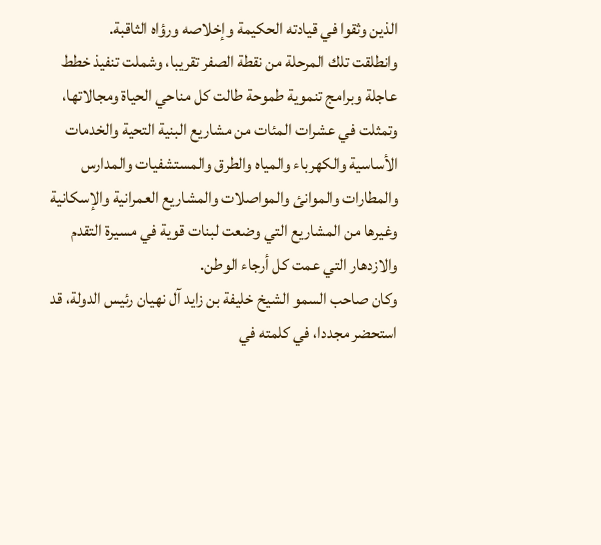الذين وثقوا في قيادته الحكيمة وإخلاصه ورؤاه الثاقبة.
وانطلقت تلك المرحلة من نقطة الصفر تقريبا، وشملت تنفيذ خطط عاجلة وبرامج تنموية طموحة طالت كل مناحي الحياة ومجالاتها، وتمثلت في عشرات المئات من مشاريع البنية التحية والخدمات الأساسية والكهرباء والمياه والطرق والمستشفيات والمدارس والمطارات والموانئ والمواصلات والمشاريع العمرانية والإسكانية وغيرها من المشاريع التي وضعت لبنات قوية في مسيرة التقدم والازدهار التي عمت كل أرجاء الوطن.
وكان صاحب السمو الشيخ خليفة بن زايد آل نهيان رئيس الدولة، قد استحضر مجددا، في كلمته في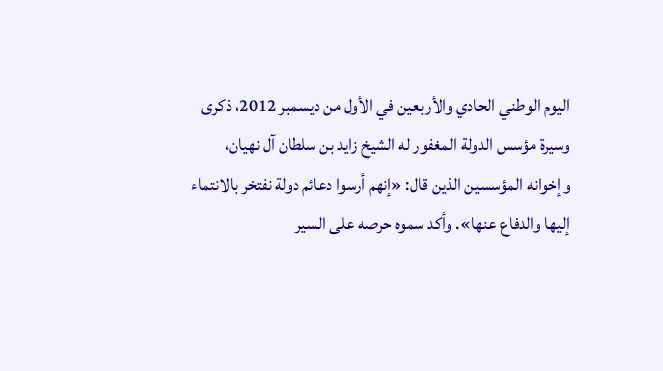اليوم الوطني الحادي والأربعين في الأول من ديسمبر 2012، ذكرى وسيرة مؤسس الدولة المغفور له الشيخ زايد بن سلطان آل نهيان، وإخوانه المؤسسين الذين قال: «إنهم أرسوا دعائم دولة نفتخر بالانتماء إليها والدفاع عنها». وأكد سموه حرصه على السير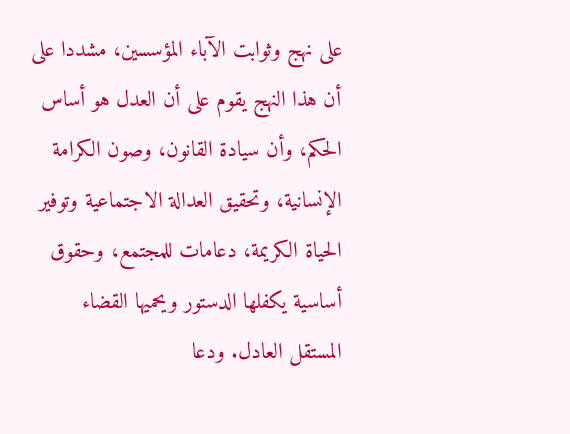على نهج وثوابت الآباء المؤسسين، مشددا على أن هذا النهج يقوم على أن العدل هو أساس الحكم، وأن سيادة القانون، وصون الكرامة الإنسانية، وتحقيق العدالة الاجتماعية وتوفير الحياة الكريمة، دعامات للمجتمع، وحقوق أساسية يكفلها الدستور ويحميها القضاء المستقل العادل. ودعا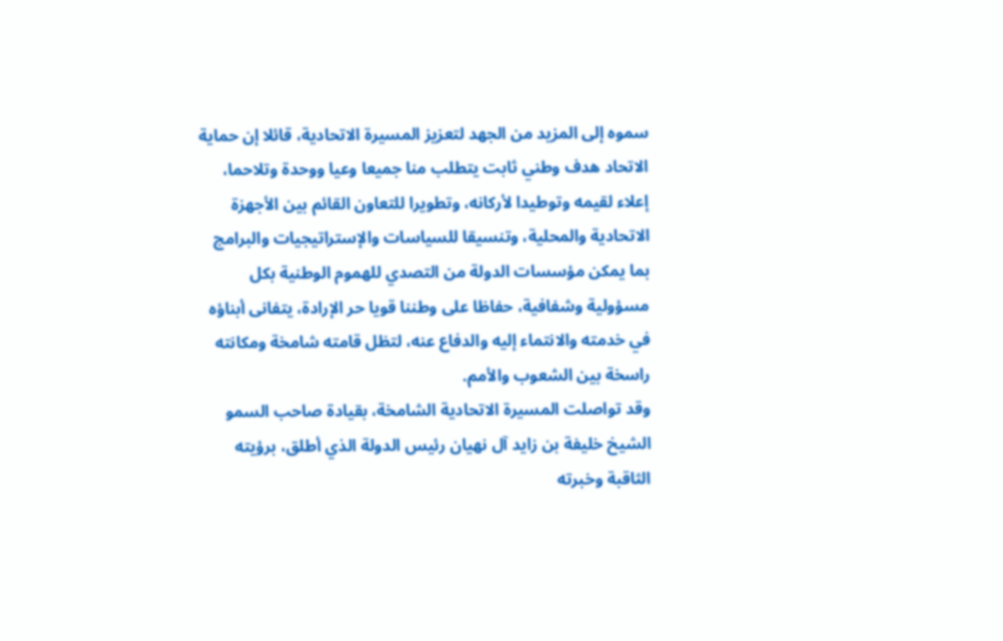سموه إلى المزيد من الجهد لتعزيز المسيرة الاتحادية، قائلا إن حماية الاتحاد هدف وطني ثابت يتطلب منا جميعا وعيا ووحدة وتلاحما، إعلاء لقيمه وتوطيدا لأركانه، وتطويرا للتعاون القائم بين الأجهزة الاتحادية والمحلية، وتنسيقا للسياسات والإستراتيجيات والبرامج بما يمكن مؤسسات الدولة من التصدي للهموم الوطنية بكل مسؤولية وشفافية، حفاظا على وطننا قويا حر الإرادة، يتفانى أبناؤه في خدمته والانتماء إليه والدفاع عنه، لتظل قامته شامخة ومكانته راسخة بين الشعوب والأمم.
وقد تواصلت المسيرة الاتحادية الشامخة، بقيادة صاحب السمو الشيخ خليفة بن زايد آل نهيان رئيس الدولة الذي أطلق، برؤيته الثاقبة وخبرته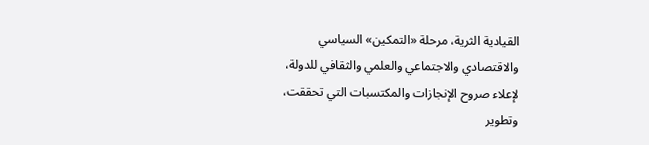القيادية الثرية، مرحلة «التمكين» السياسي والاقتصادي والاجتماعي والعلمي والثقافي للدولة، لإعلاء صروح الإنجازات والمكتسبات التي تحققت، وتطوير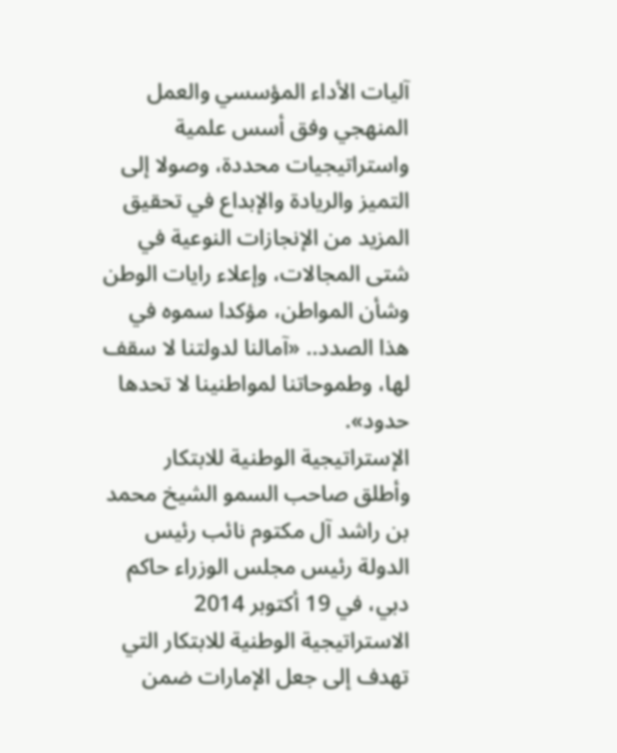آليات الأداء المؤسسي والعمل المنهجي وفق أسس علمية واستراتيجيات محددة، وصولا إلى التميز والريادة والإبداع في تحقيق المزيد من الإنجازات النوعية في شتى المجالات، وإعلاء رايات الوطن وشأن المواطن، مؤكدا سموه في هذا الصدد.. «آمالنا لدولتنا لا سقف لها، وطموحاتنا لمواطنينا لا تحدها حدود».
الإستراتيجية الوطنية للابتكار
وأطلق صاحب السمو الشيخ محمد بن راشد آل مكتوم نائب رئيس الدولة رئيس مجلس الوزراء حاكم دبي، في 19 أكتوبر 2014 الاستراتيجية الوطنية للابتكار التي تهدف إلى جعل الإمارات ضمن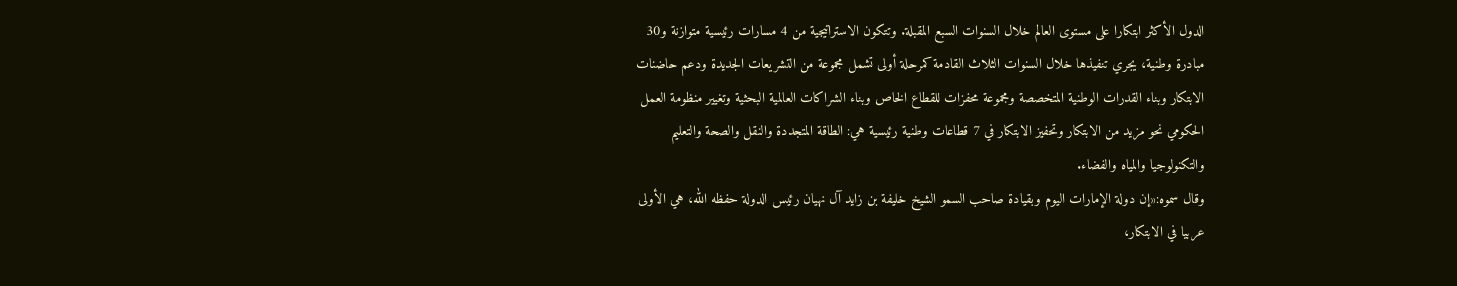الدول الأكثر ابتكارا على مستوى العالم خلال السنوات السبع المقبلة. وتتكون الاستراتيجية من 4 مسارات رئيسية متوازنة و30 مبادرة وطنية، يجري تنفيذها خلال السنوات الثلاث القادمة كمرحلة أولى تشمل مجموعة من التشريعات الجديدة ودعم حاضنات الابتكار وبناء القدرات الوطنية المتخصصة ومجموعة محفزات للقطاع الخاص وبناء الشراكات العالمية البحثية وتغيير منظومة العمل الحكومي نحو مزيد من الابتكار وتحفيز الابتكار في 7 قطاعات وطنية رئيسية هي: الطاقة المتجددة والنقل والصحة والتعليم والتكنولوجيا والمياه والفضاء.
وقال سموه:«إن دولة الإمارات اليوم وبقيادة صاحب السمو الشيخ خليفة بن زايد آل نهيان رئيس الدولة حفظه الله، هي الأولى عربيا في الابتكار،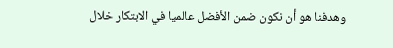وهدفنا هو أن نكون ضمن الأفضل عالميا في الابتكار خلال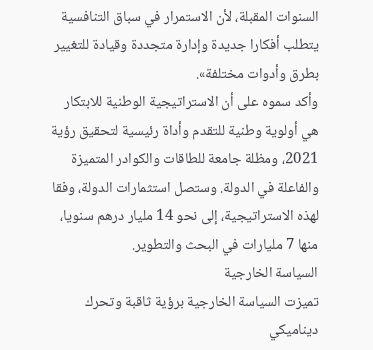السنوات المقبلة، لأن الاستمرار في سباق التنافسية يتطلب أفكارا جديدة وإدارة متجددة وقيادة للتغيير بطرق وأدوات مختلفة».
وأكد سموه على أن الاستراتيجية الوطنية للابتكار هي أولوية وطنية للتقدم وأداة رئيسية لتحقيق رؤية 2021، ومظلة جامعة للطاقات والكوادر المتميزة والفاعلة في الدولة. وستصل استثمارات الدولة، وفقا لهذه الاستراتيجية، إلى نحو 14 مليار درهم سنويا، منها 7 مليارات في البحث والتطوير.
السياسة الخارجية
تميزت السياسة الخارجية برؤية ثاقبة وتحرك ديناميكي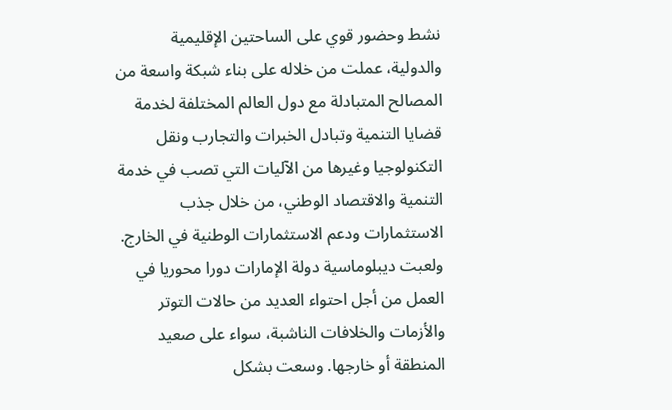نشط وحضور قوي على الساحتين الإقليمية والدولية، عملت من خلاله على بناء شبكة واسعة من المصالح المتبادلة مع دول العالم المختلفة لخدمة قضايا التنمية وتبادل الخبرات والتجارب ونقل التكنولوجيا وغيرها من الآليات التي تصب في خدمة التنمية والاقتصاد الوطني، من خلال جذب الاستثمارات ودعم الاستثمارات الوطنية في الخارج.
ولعبت ديبلوماسية دولة الإمارات دورا محوريا في العمل من أجل احتواء العديد من حالات التوتر والأزمات والخلافات الناشبة، سواء على صعيد المنطقة أو خارجها. وسعت بشكل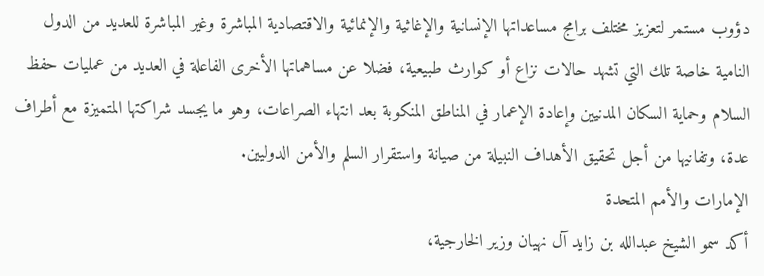دؤوب مستمر لتعزيز مختلف برامج مساعداتها الإنسانية والإغاثية والإنمائية والاقتصادية المباشرة وغير المباشرة للعديد من الدول النامية خاصة تلك التي تشهد حالات نزاع أو كوارث طبيعية، فضلا عن مساهماتها الأخرى الفاعلة في العديد من عمليات حفظ السلام وحماية السكان المدنيين وإعادة الإعمار في المناطق المنكوبة بعد انتهاء الصراعات، وهو ما يجسد شراكتها المتميزة مع أطراف عدة، وتفانيها من أجل تحقيق الأهداف النبيلة من صيانة واستقرار السلم والأمن الدوليين.
الإمارات والأمم المتحدة
أكد سمو الشيخ عبدالله بن زايد آل نهيان وزير الخارجية،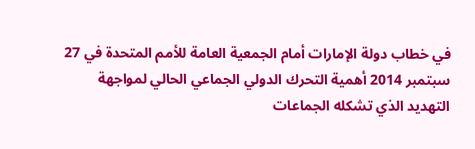في خطاب دولة الإمارات أمام الجمعية العامة للأمم المتحدة في 27 سبتمبر 2014 أهمية التحرك الدولي الجماعي الحالي لمواجهة التهديد الذي تشكله الجماعات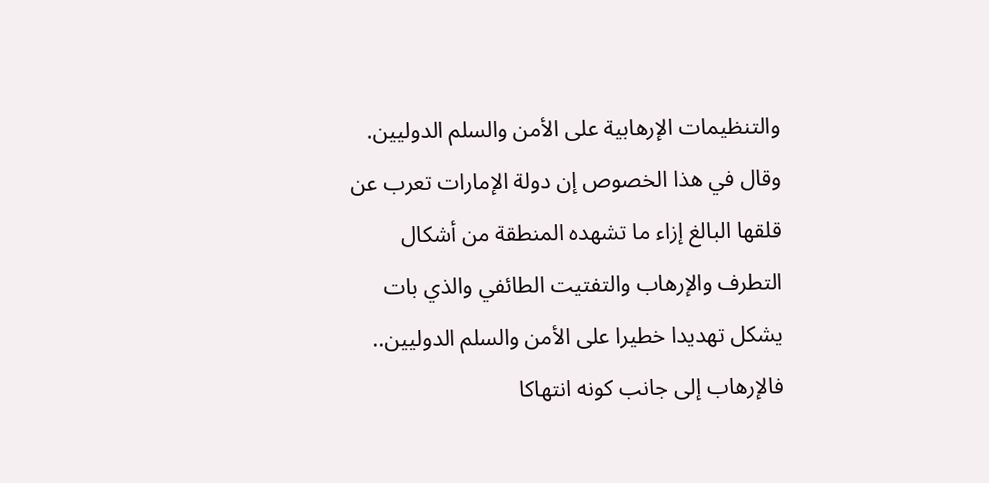والتنظيمات الإرهابية على الأمن والسلم الدوليين. وقال في هذا الخصوص إن دولة الإمارات تعرب عن قلقها البالغ إزاء ما تشهده المنطقة من أشكال التطرف والإرهاب والتفتيت الطائفي والذي بات يشكل تهديدا خطيرا على الأمن والسلم الدوليين.. فالإرهاب إلى جانب كونه انتهاكا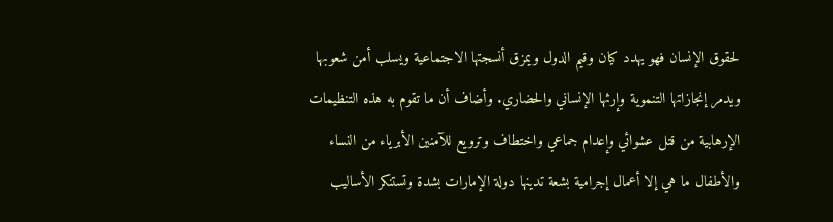لحقوق الإنسان فهو يهدد كيان وقيم الدول ويمزق أنسجتها الاجتماعية ويسلب أمن شعوبها ويدمر إنجازاتها التنموية وإرثها الإنساني والحضاري. وأضاف أن ما تقوم به هذه التنظيمات الإرهابية من قتل عشوائي وإعدام جماعي واختطاف وترويع للآمنين الأبرياء من النساء والأطفال ما هي إلا أعمال إجرامية بشعة تدينها دولة الإمارات بشدة وتستنكر الأساليب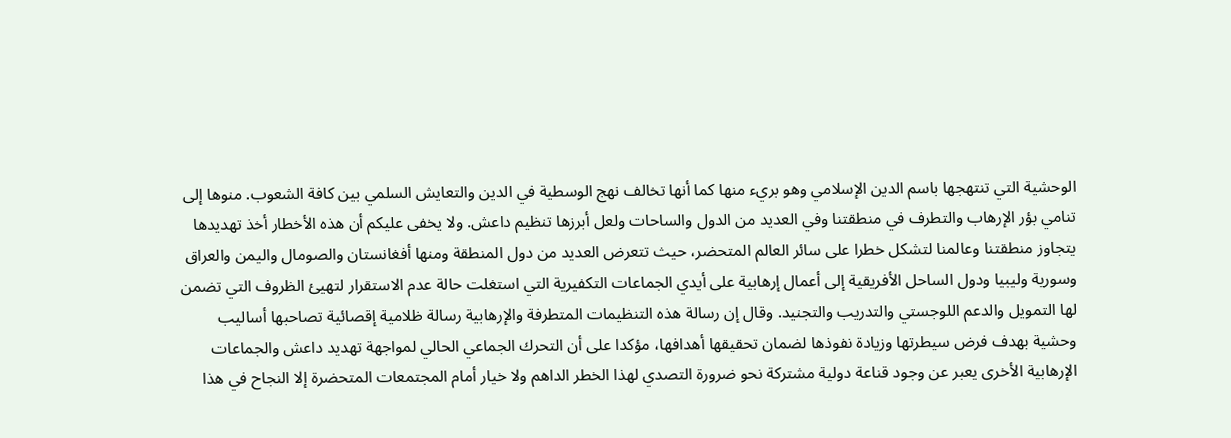الوحشية التي تنتهجها باسم الدين الإسلامي وهو بريء منها كما أنها تخالف نهج الوسطية في الدين والتعايش السلمي بين كافة الشعوب. منوها إلى تنامي بؤر الإرهاب والتطرف في منطقتنا وفي العديد من الدول والساحات ولعل أبرزها تنظيم داعش. ولا يخفى عليكم أن هذه الأخطار أخذ تهديدها يتجاوز منطقتنا وعالمنا لتشكل خطرا على سائر العالم المتحضر، حيث تتعرض العديد من دول المنطقة ومنها أفغانستان والصومال واليمن والعراق وسورية وليبيا ودول الساحل الأفريقية إلى أعمال إرهابية على أيدي الجماعات التكفيرية التي استغلت حالة عدم الاستقرار لتهيئ الظروف التي تضمن لها التمويل والدعم اللوجستي والتدريب والتجنيد. وقال إن رسالة هذه التنظيمات المتطرفة والإرهابية رسالة ظلامية إقصائية تصاحبها أساليب وحشية بهدف فرض سيطرتها وزيادة نفوذها لضمان تحقيقها أهدافها، مؤكدا على أن التحرك الجماعي الحالي لمواجهة تهديد داعش والجماعات الإرهابية الأخرى يعبر عن وجود قناعة دولية مشتركة نحو ضرورة التصدي لهذا الخطر الداهم ولا خيار أمام المجتمعات المتحضرة إلا النجاح في هذا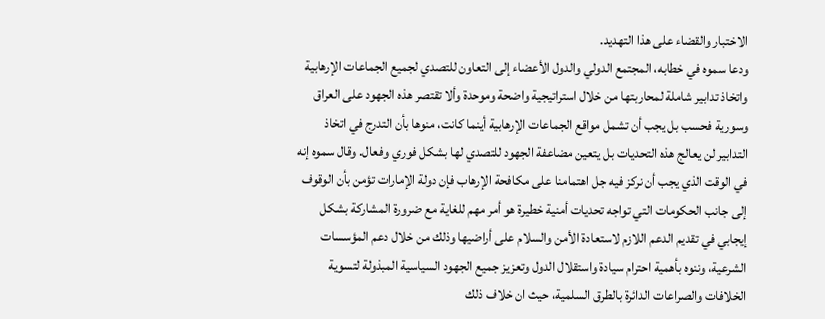الاختبار والقضاء على هذا التهديد.
ودعا سموه في خطابه، المجتمع الدولي والدول الأعضاء إلى التعاون للتصدي لجميع الجماعات الإرهابية واتخاذ تدابير شاملة لمحاربتها من خلال استراتيجية واضحة وموحدة وألا تقتصر هذه الجهود على العراق وسورية فحسب بل يجب أن تشمل مواقع الجماعات الإرهابية أينما كانت، منوها بأن التدرج في اتخاذ التدابير لن يعالج هذه التحديات بل يتعين مضاعفة الجهود للتصدي لها بشكل فوري وفعال. وقال سموه إنه في الوقت الذي يجب أن نركز فيه جل اهتمامنا على مكافحة الإرهاب فإن دولة الإمارات تؤمن بأن الوقوف إلى جانب الحكومات التي تواجه تحديات أمنية خطيرة هو أمر مهم للغاية مع ضرورة المشاركة بشكل إيجابي في تقديم الدعم اللازم لاستعادة الأمن والسلام على أراضيها وذلك من خلال دعم المؤسسات الشرعية، وننوه بأهمية احترام سيادة واستقلال الدول وتعزيز جميع الجهود السياسية المبذولة لتسوية الخلافات والصراعات الدائرة بالطرق السلمية، حيث ان خلاف ذلك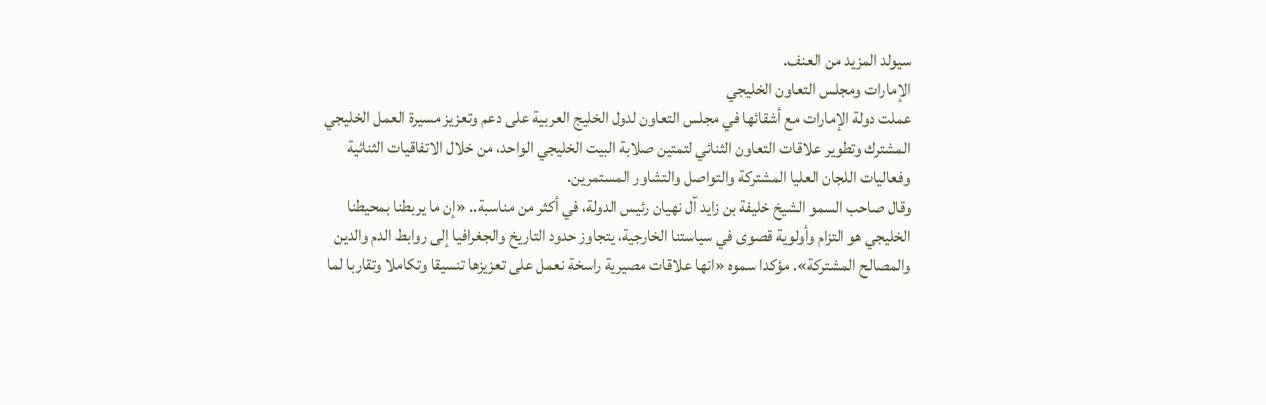سيولد المزيد من العنف.
الإمارات ومجلس التعاون الخليجي
عملت دولة الإمارات مع أشقائها في مجلس التعاون لدول الخليج العربية على دعم وتعزيز مسيرة العمل الخليجي المشترك وتطوير علاقات التعاون الثنائي لتمتين صلابة البيت الخليجي الواحد، من خلال الاتفاقيات الثنائية وفعاليات اللجان العليا المشتركة والتواصل والتشاور المستمرين.
وقال صاحب السمو الشيخ خليفة بن زايد آل نهيان رئيس الدولة، في أكثر من مناسبة.. «إن ما يربطنا بمحيطنا الخليجي هو التزام وأولوية قصوى في سياستنا الخارجية، يتجاوز حدود التاريخ والجغرافيا إلى روابط الدم والدين والمصالح المشتركة». مؤكدا سموه «انها علاقات مصيرية راسخة نعمل على تعزيزها تنسيقا وتكاملا وتقاربا لما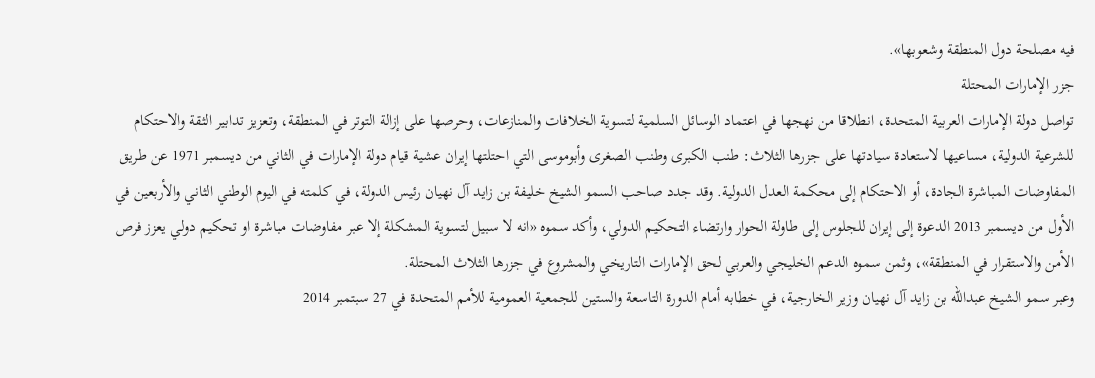فيه مصلحة دول المنطقة وشعوبها».
جزر الإمارات المحتلة
تواصل دولة الإمارات العربية المتحدة، انطلاقا من نهجها في اعتماد الوسائل السلمية لتسوية الخلافات والمنازعات، وحرصها على إزالة التوتر في المنطقة، وتعزيز تدابير الثقة والاحتكام للشرعية الدولية، مساعيها لاستعادة سيادتها على جزرها الثلاث: طنب الكبرى وطنب الصغرى وأبوموسى التي احتلتها إيران عشية قيام دولة الإمارات في الثاني من ديسمبر 1971 عن طريق المفاوضات المباشرة الجادة، أو الاحتكام إلى محكمة العدل الدولية. وقد جدد صاحب السمو الشيخ خليفة بن زايد آل نهيان رئيس الدولة، في كلمته في اليوم الوطني الثاني والأربعين في الأول من ديسمبر 2013 الدعوة إلى إيران للجلوس إلى طاولة الحوار وارتضاء التحكيم الدولي، وأكد سموه «انه لا سبيل لتسوية المشكلة إلا عبر مفاوضات مباشرة او تحكيم دولي يعزز فرص الأمن والاستقرار في المنطقة»، وثمن سموه الدعم الخليجي والعربي لحق الإمارات التاريخي والمشروع في جزرها الثلاث المحتلة.
وعبر سمو الشيخ عبدالله بن زايد آل نهيان وزير الخارجية، في خطابه أمام الدورة التاسعة والستين للجمعية العمومية للأمم المتحدة في 27 سبتمبر 2014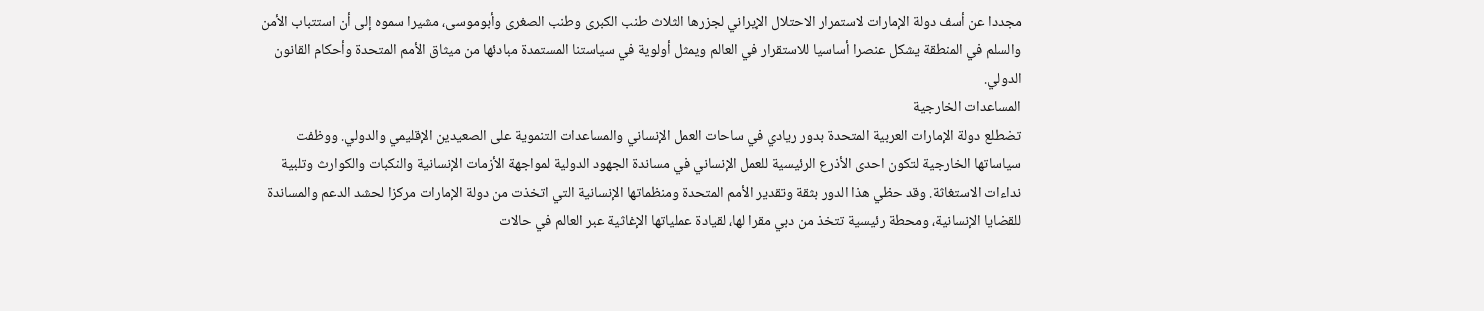مجددا عن أسف دولة الإمارات لاستمرار الاحتلال الإيراني لجزرها الثلاث طنب الكبرى وطنب الصغرى وأبوموسى، مشيرا سموه إلى أن استتباب الأمن والسلم في المنطقة يشكل عنصرا أساسيا للاستقرار في العالم ويمثل أولوية في سياستنا المستمدة مبادئها من ميثاق الأمم المتحدة وأحكام القانون الدولي.
المساعدات الخارجية
تضطلع دولة الإمارات العربية المتحدة بدور ريادي في ساحات العمل الإنساني والمساعدات التنموية على الصعيدين الإقليمي والدولي. ووظفت سياساتها الخارجية لتكون احدى الأذرع الرئيسية للعمل الإنساني في مساندة الجهود الدولية لمواجهة الأزمات الإنسانية والنكبات والكوارث وتلبية نداءات الاستغاثة. وقد حظي هذا الدور بثقة وتقدير الأمم المتحدة ومنظماتها الإنسانية التي اتخذت من دولة الإمارات مركزا لحشد الدعم والمساندة للقضايا الإنسانية، ومحطة رئيسية تتخذ من دبي مقرا لها، لقيادة عملياتها الإغاثية عبر العالم في حالات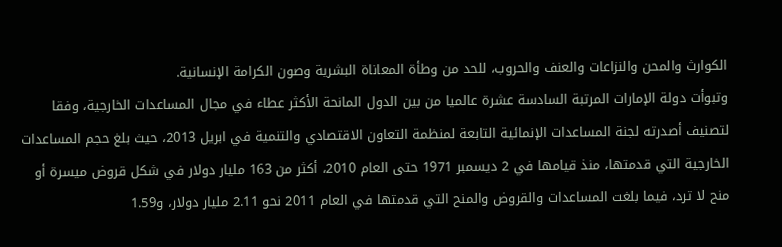الكوارث والمحن والنزاعات والعنف والحروب، للحد من وطأة المعاناة البشرية وصون الكرامة الإنسانية.
وتبوأت دولة الإمارات المرتبة السادسة عشرة عالميا من بين الدول المانحة الأكثر عطاء في مجال المساعدات الخارجية، وفقا لتصنيف أصدرته لجنة المساعدات الإنمائية التابعة لمنظمة التعاون الاقتصادي والتنمية في ابريل 2013، حيث بلغ حجم المساعدات الخارجية التي قدمتها، منذ قيامها في 2 ديسمبر 1971 حتى العام 2010، أكثر من 163 مليار دولار في شكل قروض ميسرة أو منح لا ترد، فيما بلغت المساعدات والقروض والمنح التي قدمتها في العام 2011 نحو 2.11 مليار دولار، و1.59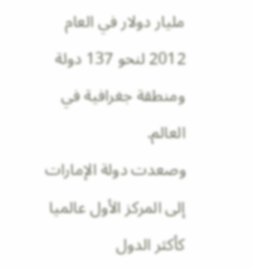مليار دولار في العام 2012 لنحو 137 دولة ومنطقة جغرافية في العالم.
وصعدت دولة الإمارات إلى المركز الأول عالميا كأكثر الدول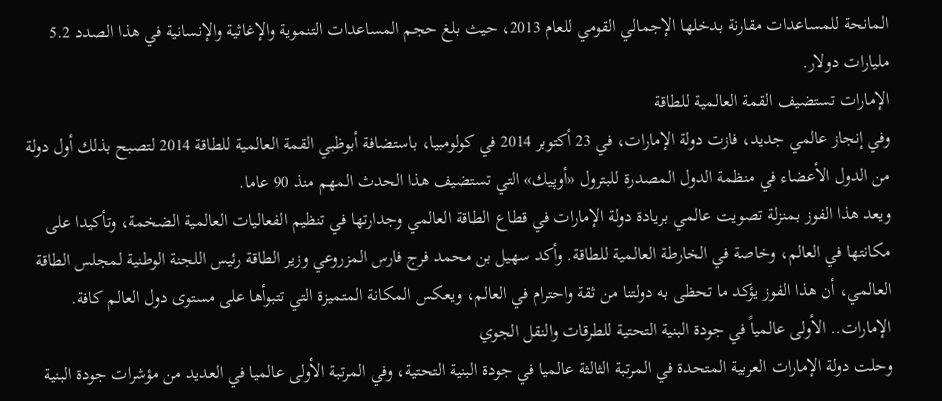المانحة للمساعدات مقارنة بدخلها الإجمالي القومي للعام 2013، حيث بلغ حجم المساعدات التنموية والإغاثية والإنسانية في هذا الصدد 5.2 مليارات دولار.
الإمارات تستضيف القمة العالمية للطاقة
وفي إنجاز عالمي جديد، فازت دولة الإمارات، في 23 أكتوبر 2014 في كولومبيا، باستضافة أبوظبي القمة العالمية للطاقة 2014 لتصبح بذلك أول دولة من الدول الأعضاء في منظمة الدول المصدرة للبترول «أوپيك» التي تستضيف هذا الحدث المهم منذ 90 عاما.
ويعد هذا الفوز بمنزلة تصويت عالمي بريادة دولة الإمارات في قطاع الطاقة العالمي وجدارتها في تنظيم الفعاليات العالمية الضخمة، وتأكيدا على مكانتها في العالم، وخاصة في الخارطة العالمية للطاقة. وأكد سهيل بن محمد فرج فارس المزروعي وزير الطاقة رئيس اللجنة الوطنية لمجلس الطاقة العالمي، أن هذا الفوز يؤكد ما تحظى به دولتنا من ثقة واحترام في العالم، ويعكس المكانة المتميزة التي تتبوأها على مستوى دول العالم كافة.
الإمارات.. الأولى عالمياً في جودة البنية التحتية للطرقات والنقل الجوي
وحلت دولة الإمارات العربية المتحدة في المرتبة الثالثة عالميا في جودة البنية التحتية، وفي المرتبة الأولى عالميا في العديد من مؤشرات جودة البنية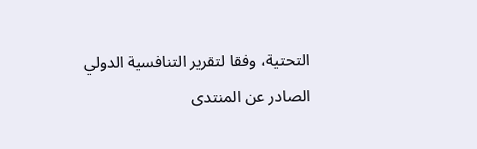التحتية، وفقا لتقرير التنافسية الدولي الصادر عن المنتدى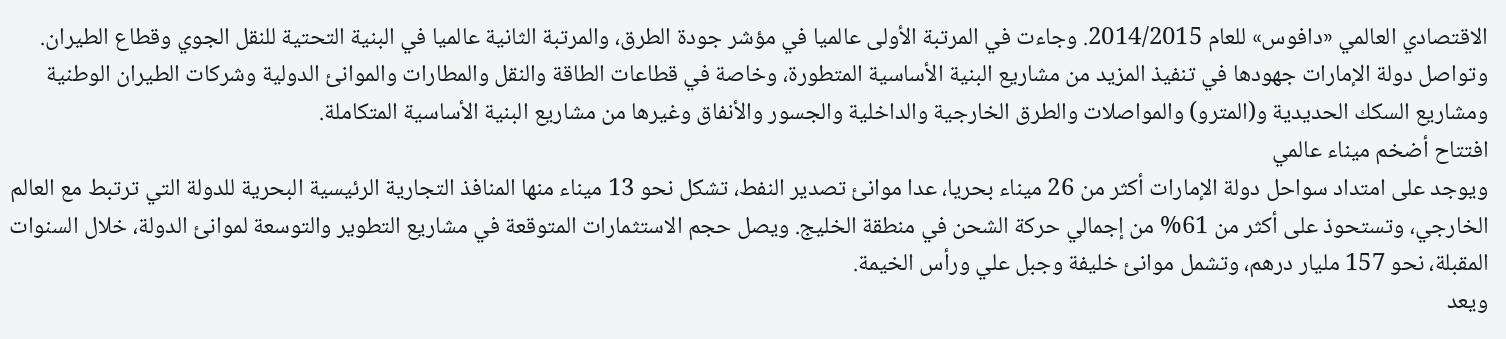الاقتصادي العالمي «دافوس» للعام 2014/2015. وجاءت في المرتبة الأولى عالميا في مؤشر جودة الطرق، والمرتبة الثانية عالميا في البنية التحتية للنقل الجوي وقطاع الطيران.
وتواصل دولة الإمارات جهودها في تنفيذ المزيد من مشاريع البنية الأساسية المتطورة، وخاصة في قطاعات الطاقة والنقل والمطارات والموانئ الدولية وشركات الطيران الوطنية ومشاريع السكك الحديدية و(المترو) والمواصلات والطرق الخارجية والداخلية والجسور والأنفاق وغيرها من مشاريع البنية الأساسية المتكاملة.
افتتاح أضخم ميناء عالمي
ويوجد على امتداد سواحل دولة الإمارات أكثر من 26 ميناء بحريا، عدا موانئ تصدير النفط، تشكل نحو 13 ميناء منها المنافذ التجارية الرئيسية البحرية للدولة التي ترتبط مع العالم الخارجي، وتستحوذ على أكثر من 61% من إجمالي حركة الشحن في منطقة الخليج. ويصل حجم الاستثمارات المتوقعة في مشاريع التطوير والتوسعة لموانئ الدولة، خلال السنوات المقبلة، نحو 157 مليار درهم، وتشمل موانئ خليفة وجبل علي ورأس الخيمة.
ويعد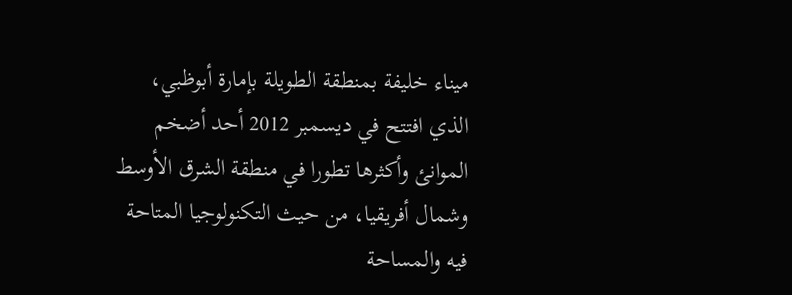ميناء خليفة بمنطقة الطويلة بإمارة أبوظبي، الذي افتتح في ديسمبر 2012 أحد أضخم الموانئ وأكثرها تطورا في منطقة الشرق الأوسط وشمال أفريقيا، من حيث التكنولوجيا المتاحة فيه والمساحة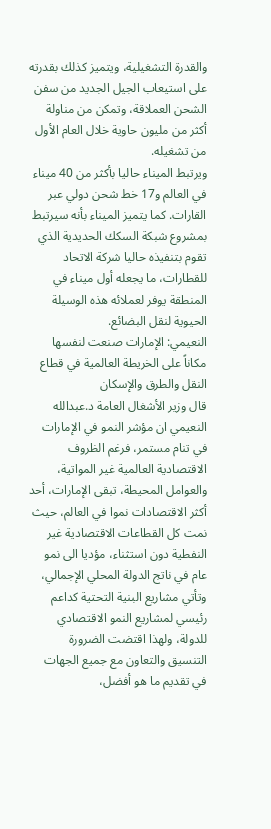والقدرة التشغيلية، ويتميز كذلك بقدرته على استيعاب الجيل الجديد من سفن الشحن العملاقة، وتمكن من مناولة أكثر من مليون حاوية خلال العام الأول من تشغيله.
ويرتبط الميناء حاليا بأكثر من 40 ميناء في العالم و17 خط شحن دولي عبر القارات. كما يتميز الميناء بأنه سيرتبط بمشروع شبكة السكك الحديدية الذي تقوم بتنفيذه حاليا شركة الاتحاد للقطارات، ما يجعله أول ميناء في المنطقة يوفر لعملائه هذه الوسيلة الحيوية لنقل البضائع.
النعيمي: الإمارات صنعت لنفسها مكاناً على الخريطة العالمية في قطاع النقل والطرق والإسكان
قال وزير الأشغال العامة د.عبدالله النعيمي ان مؤشر النمو في الإمارات في تنام مستمر، فرغم الظروف الاقتصادية العالمية غير المواتية، والعوامل المحيطة، تبقى الإمارات، أحد أكثر الاقتصادات نموا في العالم، حيث نمت كل القطاعات الاقتصادية غير النفطية دون استثناء، مؤديا الى نمو عام في ناتج الدولة المحلي الإجمالي، وتأتي مشاريع البنية التحتية كداعم رئيسي لمشاريع النمو الاقتصادي للدولة، ولهذا اقتضت الضرورة التنسيق والتعاون مع جميع الجهات في تقديم ما هو أفضل،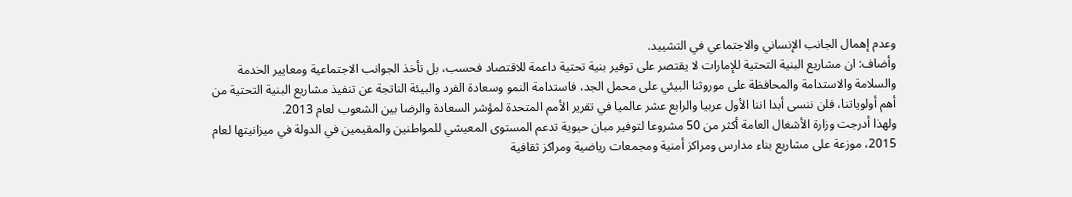وعدم إهمال الجانب الإنساني والاجتماعي في التشييد.
وأضاف: ان مشاريع البنية التحتية للإمارات لا يقتصر على توفير بنية تحتية داعمة للاقتصاد فحسب، بل تأخذ الجوانب الاجتماعية ومعايير الخدمة والسلامة والاستدامة والمحافظة على موروثنا البيئي على محمل الجد، فاستدامة النمو وسعادة الفرد والبيئة الناتجة عن تنفيذ مشاريع البنية التحتية من أهم أولوياتنا، فلن ننسى أبدا اننا الأول عربيا والرابع عشر عالميا في تقرير الأمم المتحدة لمؤشر السعادة والرضا بين الشعوب لعام 2013.
ولهذا أدرجت وزارة الأشغال العامة أكثر من 50 مشروعا لتوفير مبان حيوية تدعم المستوى المعيشي للمواطنين والمقيمين في الدولة في ميزانيتها لعام 2015، موزعة على مشاريع بناء مدارس ومراكز أمنية ومجمعات رياضية ومراكز ثقافية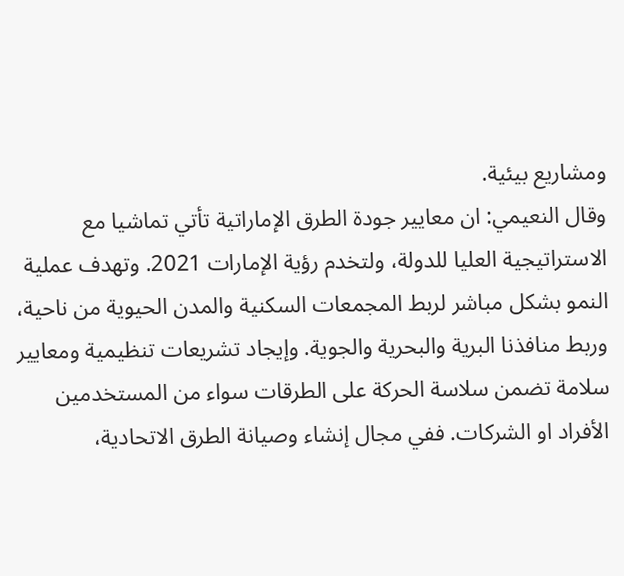ومشاريع بيئية.
وقال النعيمي: ان معايير جودة الطرق الإماراتية تأتي تماشيا مع الاستراتيجية العليا للدولة، ولتخدم رؤية الإمارات 2021. وتهدف عملية النمو بشكل مباشر لربط المجمعات السكنية والمدن الحيوية من ناحية، وربط منافذنا البرية والبحرية والجوية. وإيجاد تشريعات تنظيمية ومعايير سلامة تضمن سلاسة الحركة على الطرقات سواء من المستخدمين الأفراد او الشركات. ففي مجال إنشاء وصيانة الطرق الاتحادية،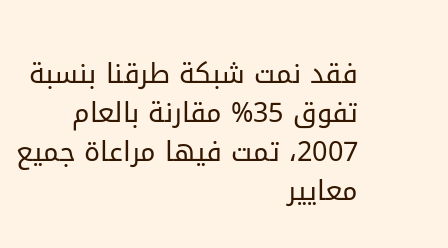فقد نمت شبكة طرقنا بنسبة تفوق 35% مقارنة بالعام 2007، تمت فيها مراعاة جميع معايير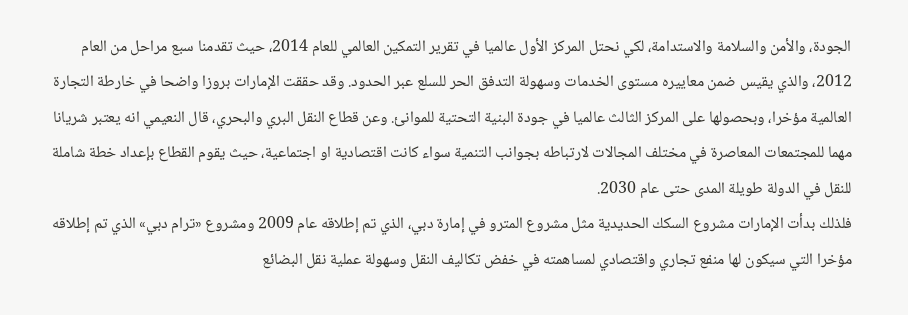الجودة، والأمن والسلامة والاستدامة، لكي نحتل المركز الأول عالميا في تقرير التمكين العالمي للعام 2014، حيث تقدمنا سبع مراحل من العام 2012، والذي يقيس ضمن معاييره مستوى الخدمات وسهولة التدفق الحر للسلع عبر الحدود. وقد حققت الإمارات بروزا واضحا في خارطة التجارة العالمية مؤخرا، وبحصولها على المركز الثالث عالميا في جودة البنية التحتية للموانئ. وعن قطاع النقل البري والبحري، قال النعيمي انه يعتبر شريانا مهما للمجتمعات المعاصرة في مختلف المجالات لارتباطه بجوانب التنمية سواء كانت اقتصادية او اجتماعية، حيث يقوم القطاع بإعداد خطة شاملة للنقل في الدولة طويلة المدى حتى عام 2030.
فلذلك بدأت الإمارات مشروع السكك الحديدية مثل مشروع المترو في إمارة دبي، الذي تم إطلاقه عام 2009 ومشروع «ترام دبي» الذي تم إطلاقه مؤخرا التي سيكون لها منفع تجاري واقتصادي لمساهمته في خفض تكاليف النقل وسهولة عملية نقل البضائع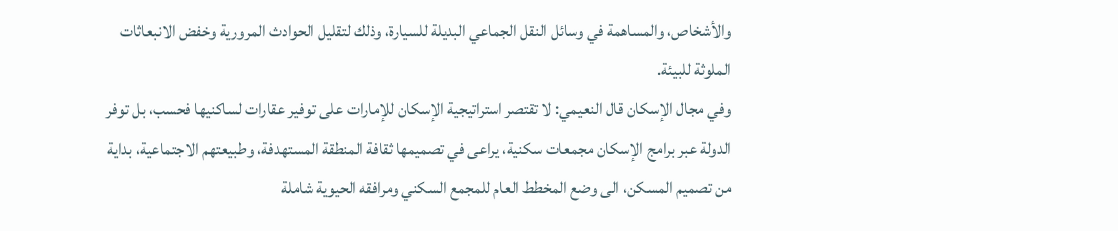والأشخاص، والمساهمة في وسائل النقل الجماعي البديلة للسيارة، وذلك لتقليل الحوادث المرورية وخفض الانبعاثات الملوثة للبيئة.
وفي مجال الإسكان قال النعيمي: لا تقتصر استراتيجية الإسكان للإمارات على توفير عقارات لساكنيها فحسب، بل توفر الدولة عبر برامج الإسكان مجمعات سكنية، يراعى في تصميمها ثقافة المنطقة المستهدفة، وطبيعتهم الاجتماعية، بداية من تصميم المسكن، الى وضع المخطط العام للمجمع السكني ومرافقه الحيوية شاملة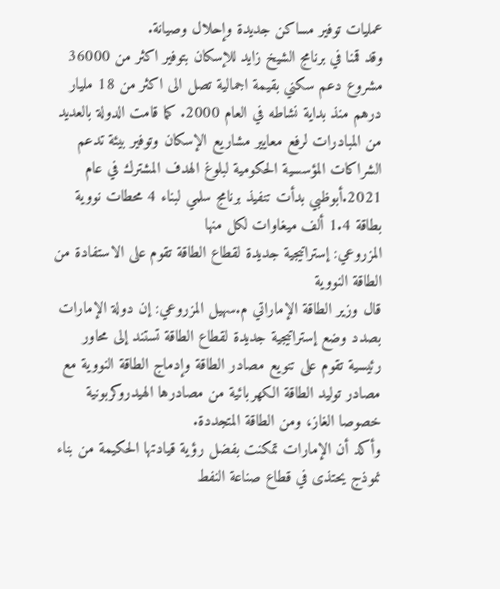عمليات توفير مساكن جديدة وإحلال وصيانة.
وقد قمنا في برنامج الشيخ زايد للإسكان بتوفير اكثر من 36000 مشروع دعم سكني بقيمة اجمالية تصل الى اكثر من 18 مليار درهم منذ بداية نشاطه في العام 2000. كما قامت الدولة بالعديد من المبادرات لرفع معايير مشاريع الإسكان وتوفير بيئة تدعم الشراكات المؤسسية الحكومية لبلوغ الهدف المشترك في عام 2021.أبوظبي بدأت تنفيذ برنامج سلمي لبناء 4 محطات نووية بطاقة 1.4 ألف ميغاوات لكل منها
المزروعي: إستراتيجية جديدة لقطاع الطاقة تقوم على الاستفادة من الطاقة النووية
قال وزير الطاقة الإماراتي م.سهيل المزروعي: إن دولة الإمارات بصدد وضع إستراتيجية جديدة لقطاع الطاقة تستند إلى محاور رئيسية تقوم على تنويع مصادر الطاقة وإدماج الطاقة النووية مع مصادر توليد الطاقة الكهربائية من مصادرها الهيدروكربونية خصوصا الغاز، ومن الطاقة المتجددة.
وأكد أن الإمارات تمكنت بفضل رؤية قيادتها الحكيمة من بناء نموذج يحتذى في قطاع صناعة النفط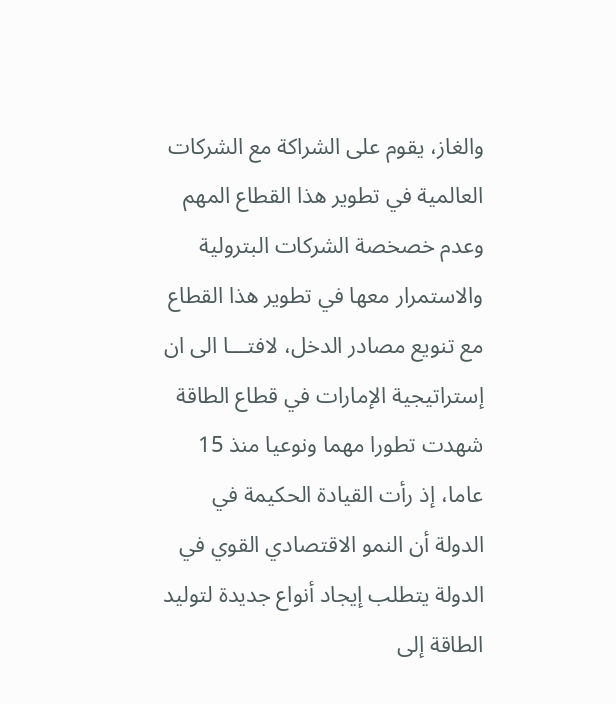والغاز، يقوم على الشراكة مع الشركات العالمية في تطوير هذا القطاع المهم وعدم خصخصة الشركات البترولية والاستمرار معها في تطوير هذا القطاع مع تنويع مصادر الدخل، لافتـــا الى ان إستراتيجية الإمارات في قطاع الطاقة شهدت تطورا مهما ونوعيا منذ 15 عاما، إذ رأت القيادة الحكيمة في الدولة أن النمو الاقتصادي القوي في الدولة يتطلب إيجاد أنواع جديدة لتوليد الطاقة إلى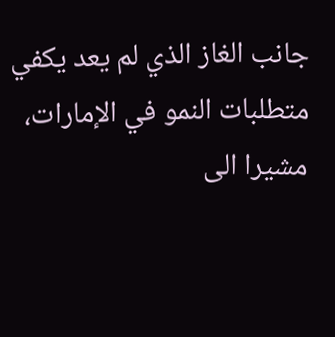جانب الغاز الذي لم يعد يكفي متطلبات النمو في الإمارات، مشيرا الى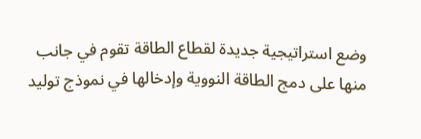وضع استراتيجية جديدة لقطاع الطاقة تقوم في جانب منها على دمج الطاقة النووية وإدخالها في نموذج توليد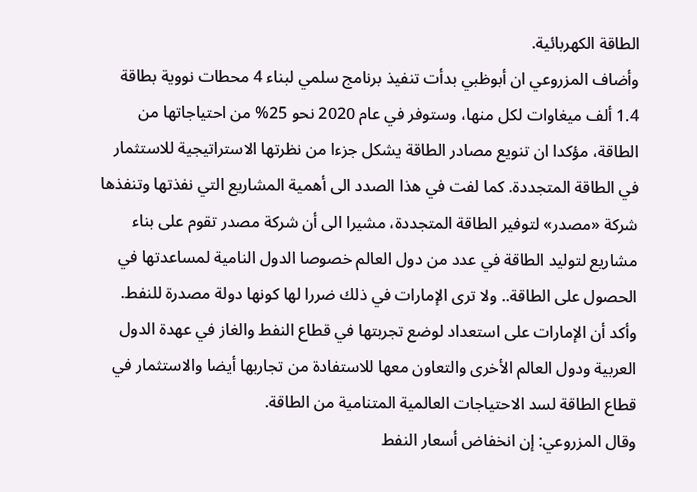الطاقة الكهربائية.
وأضاف المزروعي ان أبوظبي بدأت تنفيذ برنامج سلمي لبناء 4 محطات نووية بطاقة 1.4 ألف ميغاوات لكل منها، وستوفر في عام 2020 نحو 25% من احتياجاتها من الطاقة، مؤكدا ان تنويع مصادر الطاقة يشكل جزءا من نظرتها الاستراتيجية للاستثمار في الطاقة المتجددة. كما لفت في هذا الصدد الى أهمية المشاريع التي نفذتها وتنفذها شركة «مصدر» لتوفير الطاقة المتجددة، مشيرا الى أن شركة مصدر تقوم على بناء مشاريع لتوليد الطاقة في عدد من دول العالم خصوصا الدول النامية لمساعدتها في الحصول على الطاقة.. ولا ترى الإمارات في ذلك ضررا لها كونها دولة مصدرة للنفط.
وأكد أن الإمارات على استعداد لوضع تجربتها في قطاع النفط والغاز في عهدة الدول العربية ودول العالم الأخرى والتعاون معها للاستفادة من تجاربها أيضا والاستثمار في قطاع الطاقة لسد الاحتياجات العالمية المتنامية من الطاقة.
وقال المزروعي: إن انخفاض أسعار النفط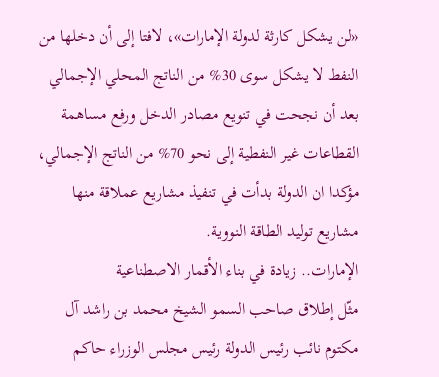«لن يشكل كارثة لدولة الإمارات»، لافتا إلى أن دخلها من النفط لا يشكل سوى 30% من الناتج المحلي الإجمالي بعد أن نجحت في تنويع مصادر الدخل ورفع مساهمة القطاعات غير النفطية إلى نحو 70% من الناتج الإجمالي، مؤكدا ان الدولة بدأت في تنفيذ مشاريع عملاقة منها مشاريع توليد الطاقة النووية.
الإمارات.. زيادة في بناء الأقمار الاصطناعية
مثّل إطلاق صاحب السمو الشيخ محمد بن راشد آل مكتوم نائب رئيس الدولة رئيس مجلس الوزراء حاكم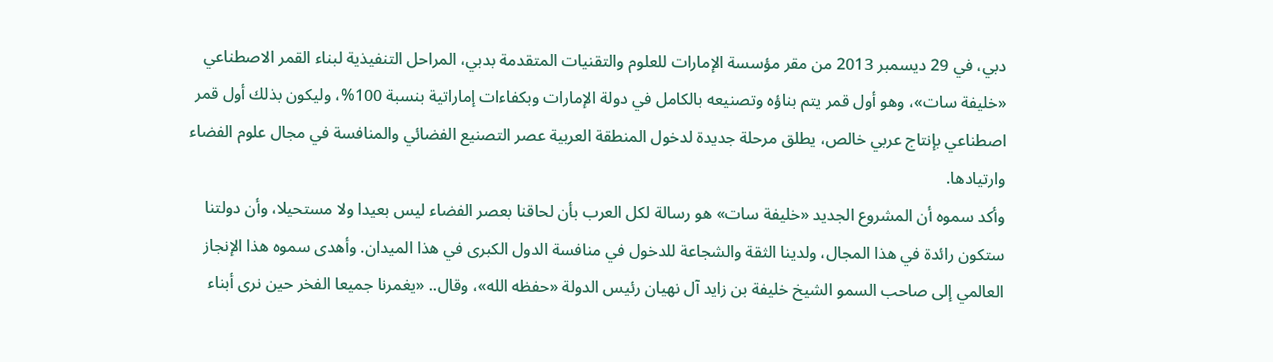دبي، في 29 ديسمبر 2013 من مقر مؤسسة الإمارات للعلوم والتقنيات المتقدمة بدبي، المراحل التنفيذية لبناء القمر الاصطناعي «خليفة سات»، وهو أول قمر يتم بناؤه وتصنيعه بالكامل في دولة الإمارات وبكفاءات إماراتية بنسبة 100%، وليكون بذلك أول قمر اصطناعي بإنتاج عربي خالص، يطلق مرحلة جديدة لدخول المنطقة العربية عصر التصنيع الفضائي والمنافسة في مجال علوم الفضاء وارتيادها.
وأكد سموه أن المشروع الجديد «خليفة سات» هو رسالة لكل العرب بأن لحاقنا بعصر الفضاء ليس بعيدا ولا مستحيلا، وأن دولتنا ستكون رائدة في هذا المجال، ولدينا الثقة والشجاعة للدخول في منافسة الدول الكبرى في هذا الميدان. وأهدى سموه هذا الإنجاز العالمي إلى صاحب السمو الشيخ خليفة بن زايد آل نهيان رئيس الدولة «حفظه الله»، وقال.. «يغمرنا جميعا الفخر حين نرى أبناء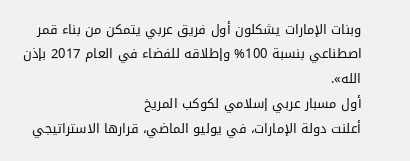وبنات الإمارات يشكلون أول فريق عربي يتمكن من بناء قمر اصطناعي بنسبة 100% وإطلاقه للفضاء في العام 2017 بإذن الله».
أول مسبار عربي إسلامي لكوكب المريخ
أعلنت دولة الإمارات، في يوليو الماضي، قرارها الاستراتيجي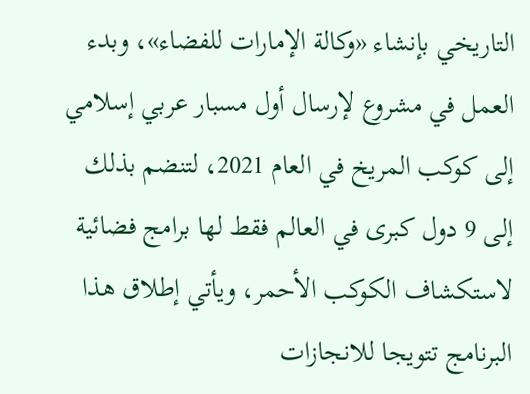التاريخي بإنشاء «وكالة الإمارات للفضاء»، وبدء العمل في مشروع لإرسال أول مسبار عربي إسلامي إلى كوكب المريخ في العام 2021، لتنضم بذلك إلى 9 دول كبرى في العالم فقط لها برامج فضائية لاستكشاف الكوكب الأحمر، ويأتي إطلاق هذا البرنامج تتويجا للانجازات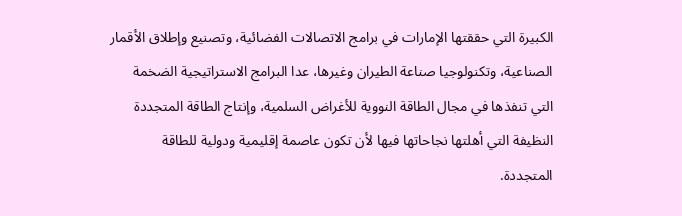الكبيرة التي حققتها الإمارات في برامج الاتصالات الفضائية، وتصنيع وإطلاق الأقمار الصناعية، وتكنولوجيا صناعة الطيران وغيرها، عدا البرامج الاستراتيجية الضخمة التي تنفذها في مجال الطاقة النووية للأغراض السلمية، وإنتاج الطاقة المتجددة النظيفة التي أهلتها نجاحاتها فيها لأن تكون عاصمة إقليمية ودولية للطاقة المتجددة.